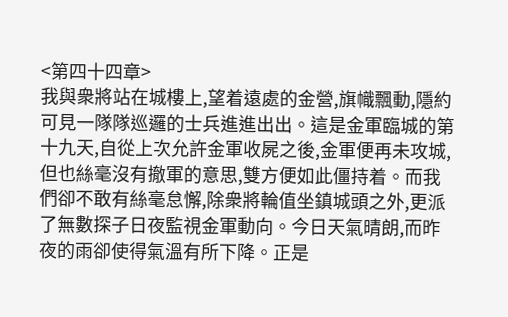<第四十四章>
我與衆將站在城樓上,望着遠處的金營,旗幟飄動,隱約可見一隊隊巡邏的士兵進進出出。這是金軍臨城的第十九天,自從上次允許金軍收屍之後,金軍便再未攻城,但也絲毫沒有撤軍的意思,雙方便如此僵持着。而我們卻不敢有絲毫怠懈,除衆將輪值坐鎮城頭之外,更派了無數探子日夜監視金軍動向。今日天氣晴朗,而昨夜的雨卻使得氣溫有所下降。正是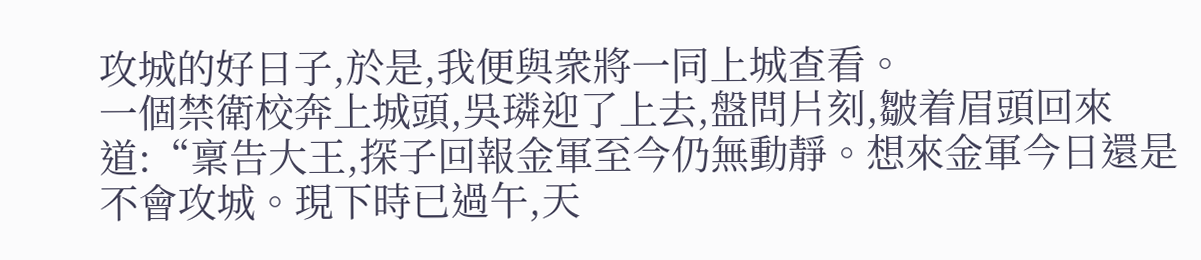攻城的好日子,於是,我便與衆將一同上城查看。
一個禁衛校奔上城頭,吳璘迎了上去,盤問片刻,皺着眉頭回來道:“稟告大王,探子回報金軍至今仍無動靜。想來金軍今日還是不會攻城。現下時已過午,天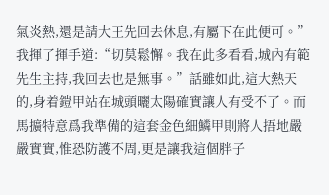氣炎熱,還是請大王先回去休息,有屬下在此便可。”
我揮了揮手道:“切莫鬆懈。我在此多看看,城內有範先生主持,我回去也是無事。”話雖如此,這大熱天的,身着鎧甲站在城頭曬太陽確實讓人有受不了。而馬擴特意爲我準備的這套金色細鱗甲則將人捂地嚴嚴實實,惟恐防護不周,更是讓我這個胖子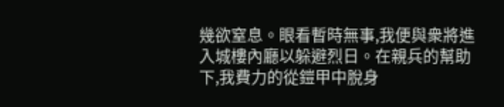幾欲窒息。眼看暫時無事,我便與衆將進入城樓內廳以躲避烈日。在親兵的幫助下,我費力的從鎧甲中脫身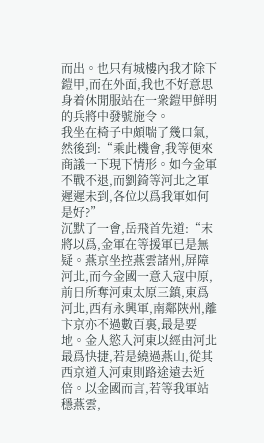而出。也只有城樓內我才除下鎧甲,而在外面,我也不好意思身着休閒服站在一衆鎧甲鮮明的兵將中發號施令。
我坐在椅子中頗喘了幾口氣,然後到:“乘此機會,我等便來商議一下現下情形。如今金軍不戰不退,而劉錡等河北之軍遲遲未到,各位以爲我軍如何是好?”
沉默了一會,岳飛首先道:“末將以爲,金軍在等援軍已是無疑。燕京坐控燕雲諸州,屏障河北,而今金國一意入寇中原,前日所奪河東太原三鎮,東爲河北,西有永興軍,南鄰陝州,離卞京亦不過數百裏,最是要地。金人慾入河東以經由河北最爲快捷,若是繞過燕山,從其西京道入河東則路途遠去近倍。以金國而言,若等我軍站穩燕雲,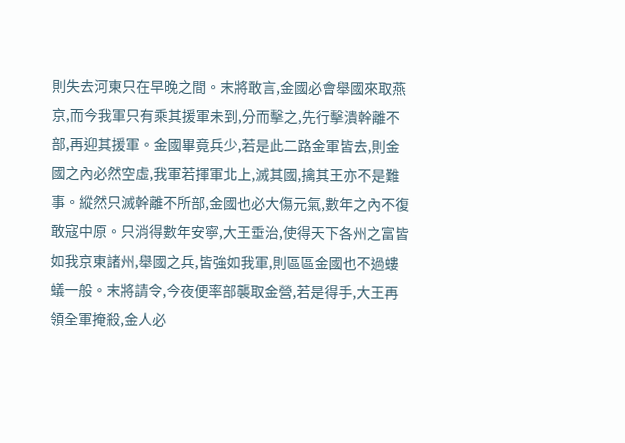則失去河東只在早晚之間。末將敢言,金國必會舉國來取燕京,而今我軍只有乘其援軍未到,分而擊之,先行擊潰幹離不部,再迎其援軍。金國畢竟兵少,若是此二路金軍皆去,則金國之內必然空虛,我軍若揮軍北上,滅其國,擒其王亦不是難事。縱然只滅幹離不所部,金國也必大傷元氣,數年之內不復敢寇中原。只消得數年安寧,大王垂治,使得天下各州之富皆如我京東諸州,舉國之兵,皆強如我軍,則區區金國也不過螻蟻一般。末將請令,今夜便率部襲取金營,若是得手,大王再領全軍掩殺,金人必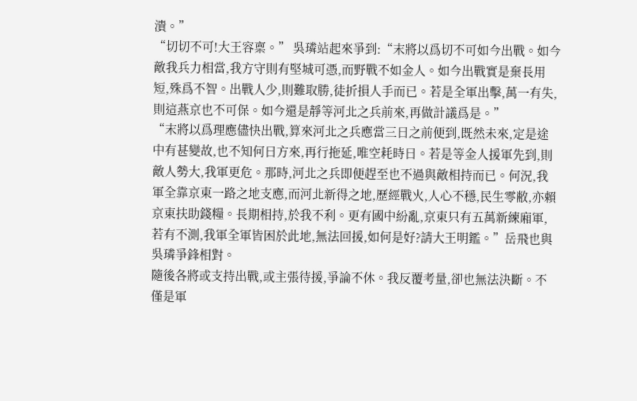潰。”
“切切不可!大王容稟。” 吳璘站起來爭到:“末將以爲切不可如今出戰。如今敵我兵力相當,我方守則有堅城可憑,而野戰不如金人。如今出戰實是棄長用短,殊爲不智。出戰人少,則難取勝,徒折損人手而已。若是全軍出擊,萬一有失,則這燕京也不可保。如今還是靜等河北之兵前來,再做計議爲是。”
“末將以爲理應儘快出戰,算來河北之兵應當三日之前便到,既然未來,定是途中有甚變故,也不知何日方來,再行拖延,唯空耗時日。若是等金人援軍先到,則敵人勢大,我軍更危。那時,河北之兵即便趕至也不過與敵相持而已。何況,我軍全靠京東一路之地支應,而河北新得之地,歷經戰火,人心不穩,民生零敝,亦賴京東扶助錢糧。長期相持,於我不利。更有國中紛亂,京東只有五萬新練廂軍,若有不測,我軍全軍皆困於此地,無法回援,如何是好?請大王明鑑。”岳飛也與吳璘爭鋒相對。
隨後各將或支持出戰,或主張待援,爭論不休。我反覆考量,卻也無法決斷。不僅是軍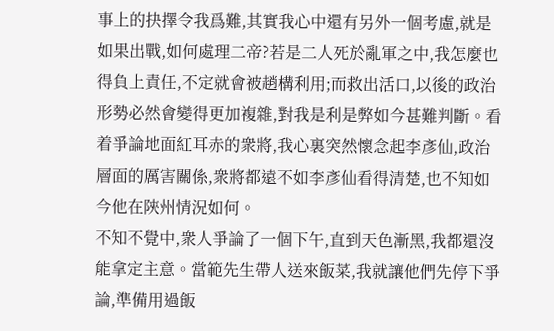事上的抉擇令我爲難,其實我心中還有另外一個考慮,就是如果出戰,如何處理二帝?若是二人死於亂軍之中,我怎麼也得負上責任,不定就會被趙構利用;而救出活口,以後的政治形勢必然會變得更加複雜,對我是利是弊如今甚難判斷。看着爭論地面紅耳赤的衆將,我心裏突然懷念起李彥仙,政治層面的厲害關係,衆將都遠不如李彥仙看得清楚,也不知如今他在陝州情況如何。
不知不覺中,衆人爭論了一個下午,直到天色漸黑,我都還沒能拿定主意。當範先生帶人送來飯菜,我就讓他們先停下爭論,準備用過飯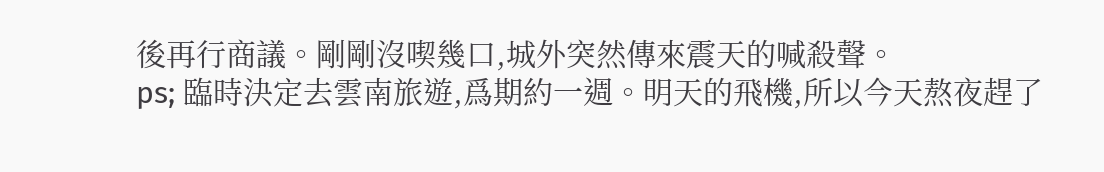後再行商議。剛剛沒喫幾口,城外突然傳來震天的喊殺聲。
ps; 臨時決定去雲南旅遊,爲期約一週。明天的飛機,所以今天熬夜趕了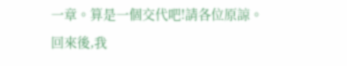一章。算是一個交代吧!請各位原諒。回來後,我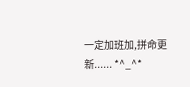一定加班加,拼命更新...... *^_^*